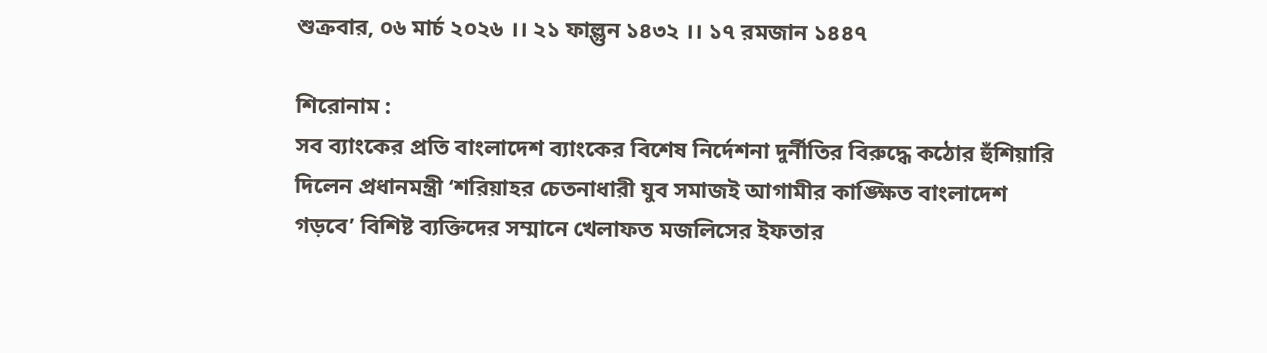শুক্রবার, ০৬ মার্চ ২০২৬ ।। ২১ ফাল্গুন ১৪৩২ ।। ১৭ রমজান ১৪৪৭

শিরোনাম :
সব ব্যাংকের প্রতি বাংলাদেশ ব্যাংকের বিশেষ নির্দেশনা দুর্নীতির বিরুদ্ধে কঠোর হুঁশিয়ারি দিলেন প্রধানমন্ত্রী ‘শরিয়াহর চেতনাধারী যুব সমাজই আগামীর কাঙ্ক্ষিত বাংলাদেশ গড়বে’ বিশিষ্ট ব্যক্তিদের সম্মানে খেলাফত মজলিসের ইফতার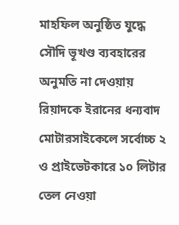মাহফিল অনুষ্ঠিত যুদ্ধে সৌদি ভূখণ্ড ব্যবহারের অনুমতি না দেওয়ায় রিয়াদকে ইরানের ধন্যবাদ মোটারসাইকেলে সর্বোচ্চ ২ ও প্রাইভেটকারে ১০ লিটার তেল নেওয়া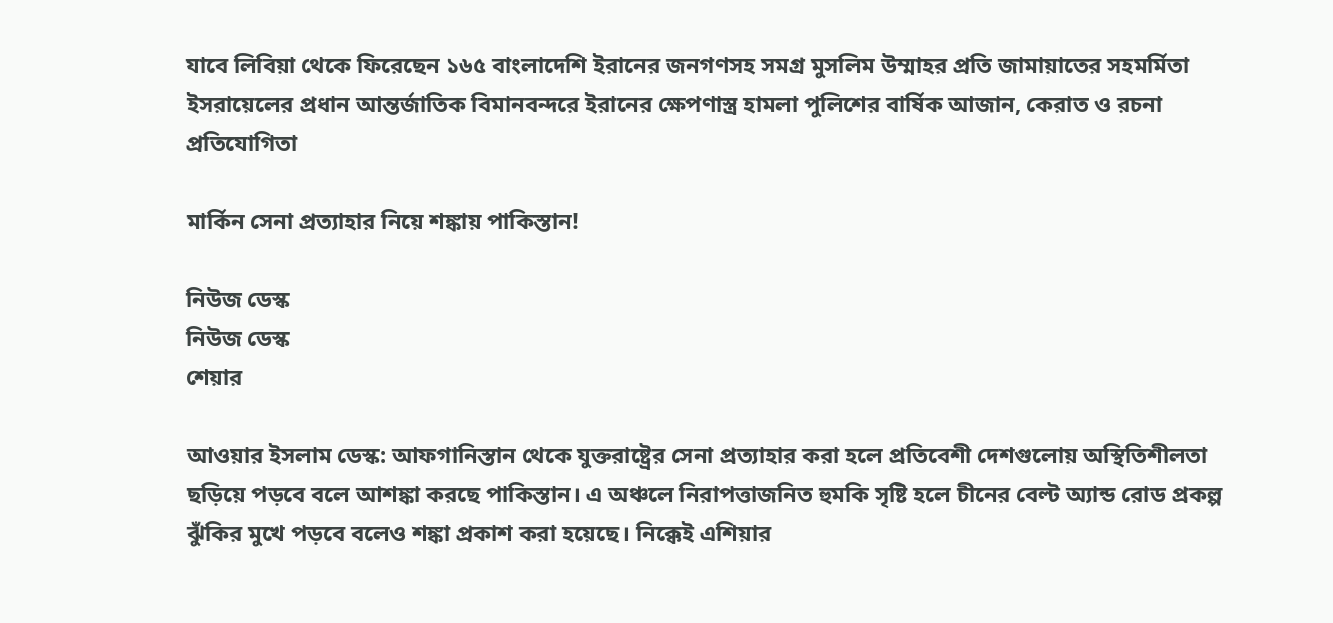যাবে লিবিয়া থেকে ফিরেছেন ১৬৫ বাংলাদেশি ইরানের জনগণসহ সমগ্র মুসলিম উম্মাহর প্রতি জামায়াতের সহমর্মিতা  ইসরায়েলের প্রধান আন্তর্জাতিক বিমানবন্দরে ইরানের ক্ষেপণাস্ত্র হামলা পুলিশের বার্ষিক আজান, কেরাত ও রচনা প্রতিযোগিতা

মার্কিন সেনা প্রত্যাহার নিয়ে শঙ্কায় পাকিস্তান!

নিউজ ডেস্ক
নিউজ ডেস্ক
শেয়ার

আওয়ার ইসলাম ডেস্ক: আফগানিস্তান থেকে যুক্তরাষ্ট্রের সেনা প্রত্যাহার করা হলে প্রতিবেশী দেশগুলোয় অস্থিতিশীলতা ছড়িয়ে পড়বে বলে আশঙ্কা করছে পাকিস্তান। এ অঞ্চলে নিরাপত্তাজনিত হুমকি সৃষ্টি হলে চীনের বেল্ট অ্যান্ড রোড প্রকল্প ঝুঁকির মুখে পড়বে বলেও শঙ্কা প্রকাশ করা হয়েছে। নিক্কেই এশিয়ার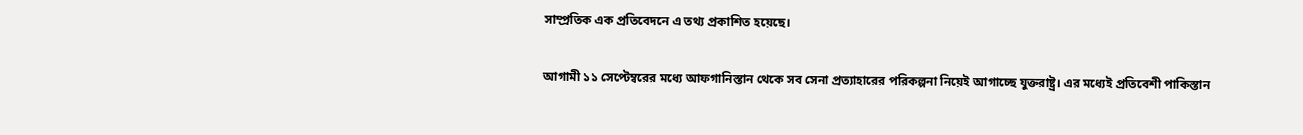সাম্প্রতিক এক প্রতিবেদনে এ তথ্য প্রকাশিত হয়েছে।

আগামী ১১ সেপ্টেম্বরের মধ্যে আফগানিস্তান থেকে সব সেনা প্রত্যাহারের পরিকল্পনা নিয়েই আগাচ্ছে যুক্তরাষ্ট্র। এর মধ্যেই প্রতিবেশী পাকিস্তান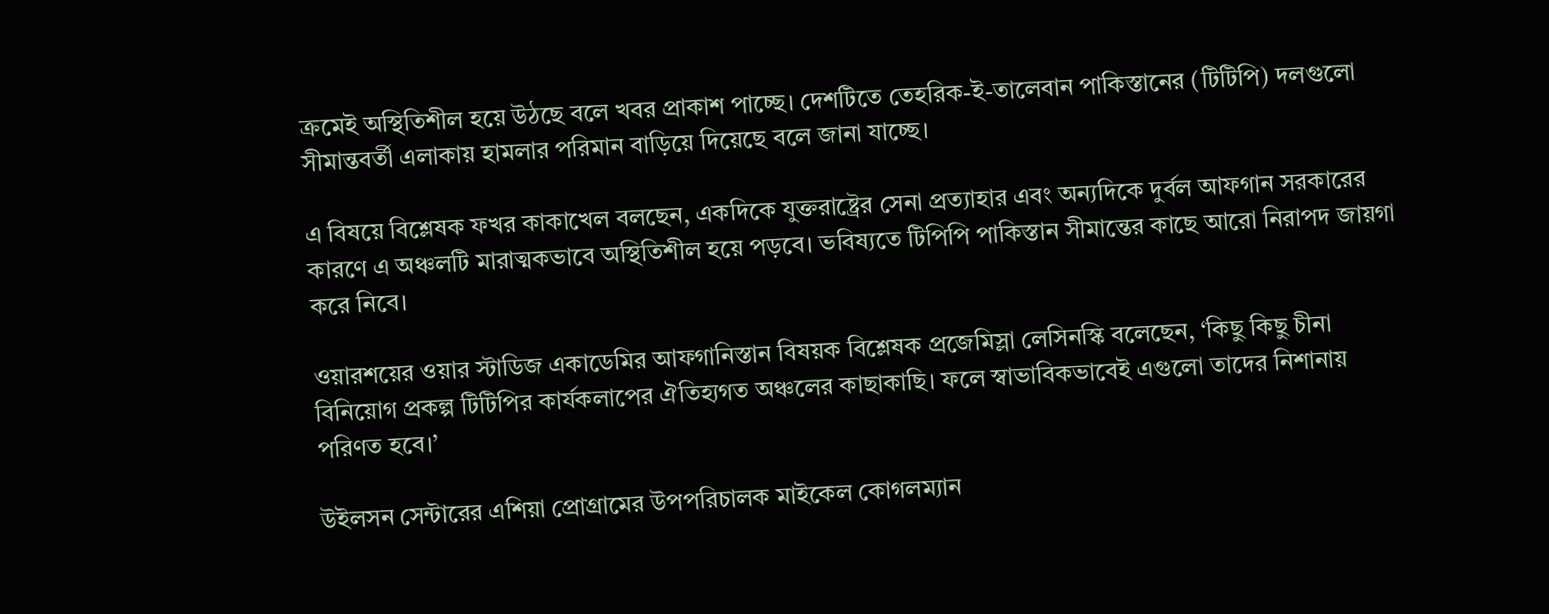ক্রমেই অস্থিতিশীল হয়ে উঠছে বলে খবর প্রাকাশ পাচ্ছে। দেশটিতে তেহরিক-ই-তালেবান পাকিস্তানের (টিটিপি) দলগুলো সীমান্তবর্তী এলাকায় হামলার পরিমান বাড়িয়ে দিয়েছে বলে জানা যাচ্ছে।

এ বিষয়ে বিশ্লেষক ফখর কাকাখেল বলছেন, একদিকে যুক্তরাষ্ট্রের সেনা প্রত্যাহার এবং অন্যদিকে দুর্বল আফগান সরকারের কারণে এ অঞ্চলটি মারাত্মকভাবে অস্থিতিশীল হয়ে পড়বে। ভবিষ্যতে টিপিপি পাকিস্তান সীমান্তের কাছে আরো নিরাপদ জায়গা করে নিবে।

ওয়ারশয়ের ওয়ার স্টাডিজ একাডেমির আফগানিস্তান বিষয়ক বিশ্লেষক প্রজেমিস্লা লেসিনস্কি বলেছেন, ‘কিছু কিছু চীনা বিনিয়োগ প্রকল্প টিটিপির কার্যকলাপের ঐতিহ্যগত অঞ্চলের কাছাকাছি। ফলে স্বাভাবিকভাবেই এগুলো তাদের নিশানায় পরিণত হবে।’

উইলসন সেন্টারের এশিয়া প্রোগ্রামের উপপরিচালক মাইকেল কোগলম্যান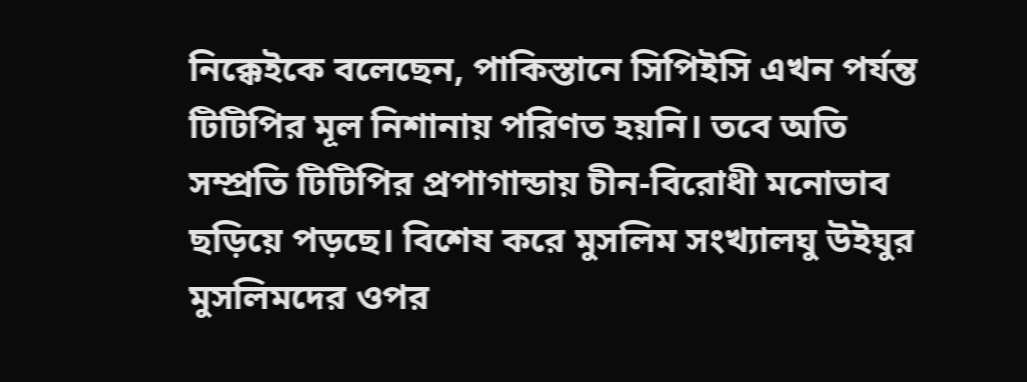নিক্কেইকে বলেছেন, পাকিস্তানে সিপিইসি এখন পর্যন্ত টিটিপির মূল নিশানায় পরিণত হয়নি। তবে অতি সম্প্রতি টিটিপির প্রপাগান্ডায় চীন-বিরোধী মনোভাব ছড়িয়ে পড়ছে। বিশেষ করে মুসলিম সংখ্যালঘু উইঘুর মুসলিমদের ওপর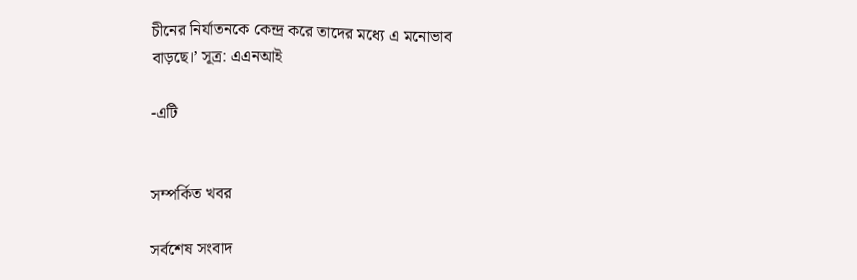চীনের নির্যাতনকে কেন্দ্র করে তাদের মধ্যে এ মনোভাব বাড়ছে।’ সূত্র: এএনআই

-এটি


সম্পর্কিত খবর

সর্বশেষ সংবাদ